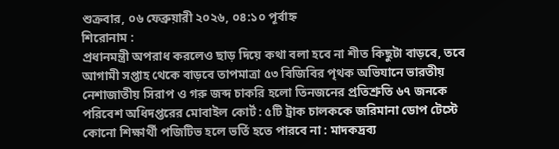শুক্রবার, ০৬ ফেব্রুয়ারী ২০২৬, ০৪:১০ পূর্বাহ্ন
শিরোনাম :
প্রধানমন্ত্রী অপরাধ করলেও ছাড় দিয়ে কথা বলা হবে না শীত কিছুটা বাড়বে, তবে আগামী সপ্তাহ থেকে বাড়বে তাপমাত্রা ৫৩ বিজিবির পৃথক অভিযানে ভারতীয় নেশাজাতীয় সিরাপ ও গরু জব্দ চাকরি হলো তিনজনের প্রতিশ্রুতি ৬৭ জনকে পরিবেশ অধিদপ্তরের মোবাইল কোর্ট : ৫টি ট্রাক চালককে জরিমানা ডোপ টেস্টে কোনো শিক্ষার্থী পজিটিভ হলে ভর্তি হতে পারবে না : মাদকদ্রব্য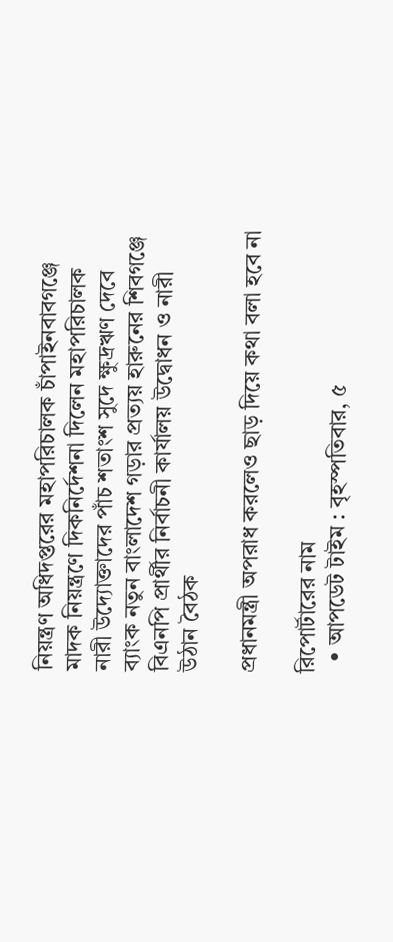নিয়ন্ত্রণ অধিদপ্তরের মহাপরিচালক চাঁপাইনবাবগঞ্জে মাদক নিয়ন্ত্রণে দিকনির্দেশনা দিলেন মহাপরিচালক নারী উদ্যোক্তাদের পাঁচ শতাংশ সুদে ক্ষুদ্রঋণ দেবে ব্যাংক নতুন বাংলাদেশ গড়ার প্রত্যয় হারুনের শিবগঞ্জে বিএনপি প্রার্থীর নির্বাচনী কার্যালয় উদ্বোধন ও নারী উঠান বৈঠক

প্রধানমন্ত্রী অপরাধ করলেও ছাড় দিয়ে কথা বলা হবে না

রিপোর্টারের নাম
  • আপডেট টাইম : বৃহস্পতিবার, ৫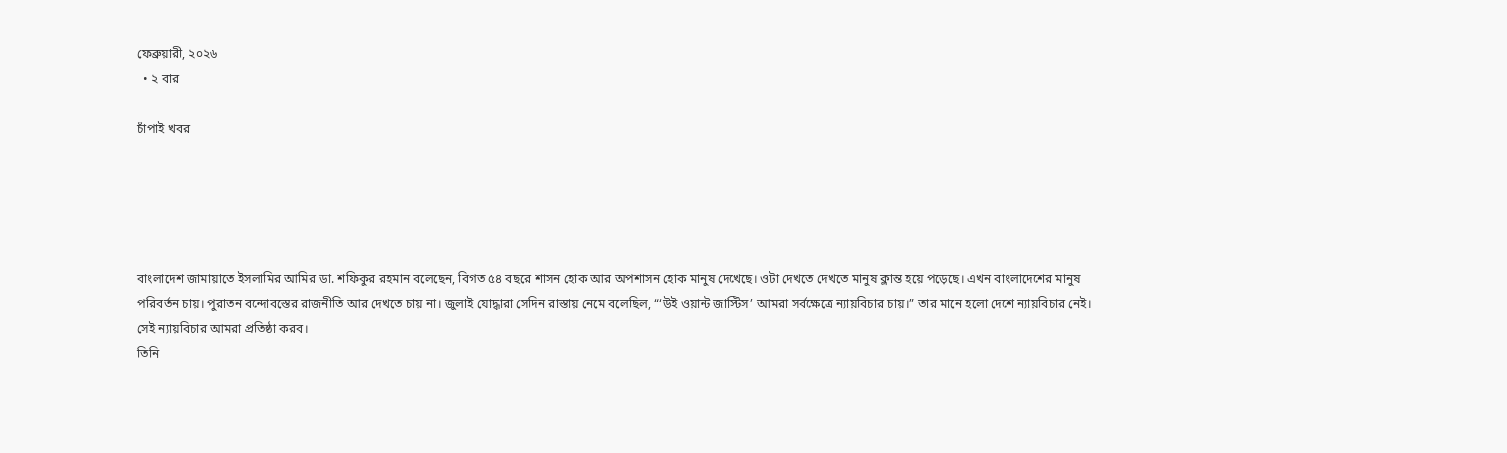ফেব্রুয়ারী, ২০২৬
  • ২ বার

চাঁপাই খবর





বাংলাদেশ জামায়াতে ইসলামির আমির ডা. শফিকুর রহমান বলেছেন, বিগত ৫৪ বছরে শাসন হোক আর অপশাসন হোক মানুষ দেখেছে। ওটা দেখতে দেখতে মানুষ ক্লান্ত হয়ে পড়েছে। এখন বাংলাদেশের মানুষ পরিবর্তন চায়। পুরাতন বন্দোবস্তের রাজনীতি আর দেখতে চায় না। জুলাই যোদ্ধারা সেদিন রাস্তায় নেমে বলেছিল, “‘উই ওয়ান্ট জাস্টিস’ আমরা সর্বক্ষেত্রে ন্যায়বিচার চায়।” তার মানে হলো দেশে ন্যায়বিচার নেই। সেই ন্যায়বিচার আমরা প্রতিষ্ঠা করব।
তিনি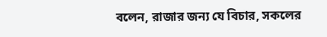বলেন, রাজার জন্য যে বিচার, সকলের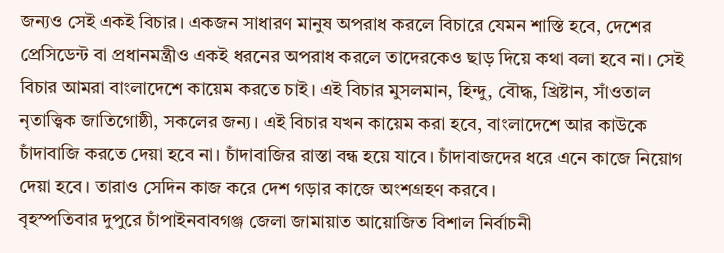জন্যও সেই একই বিচার। একজন সাধারণ মানুষ অপরাধ করলে বিচারে যেমন শাস্তি হবে, দেশের প্রেসিডেন্ট বা প্রধানমন্ত্রীও একই ধরনের অপরাধ করলে তাদেরকেও ছাড় দিয়ে কথা বলা হবে না। সেই বিচার আমরা বাংলাদেশে কায়েম করতে চাই। এই বিচার মুসলমান, হিন্দু, বৌদ্ধ, খ্রিষ্টান, সাঁওতাল নৃতাত্ত্বিক জাতিগোষ্ঠী, সকলের জন্য। এই বিচার যখন কায়েম করা হবে, বাংলাদেশে আর কাউকে চাঁদাবাজি করতে দেয়া হবে না। চাঁদাবাজির রাস্তা বন্ধ হয়ে যাবে। চাঁদাবাজদের ধরে এনে কাজে নিয়োগ দেয়া হবে। তারাও সেদিন কাজ করে দেশ গড়ার কাজে অংশগ্রহণ করবে।
বৃহস্পতিবার দুপুরে চাঁপাইনবাবগঞ্জ জেলা জামায়াত আয়োজিত বিশাল নির্বাচনী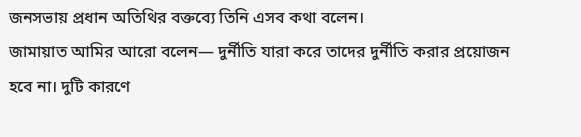জনসভায় প্রধান অতিথির বক্তব্যে তিনি এসব কথা বলেন।
জামায়াত আমির আরো বলেন— দুর্নীতি যারা করে তাদের দুর্নীতি করার প্রয়োজন হবে না। দুটি কারণে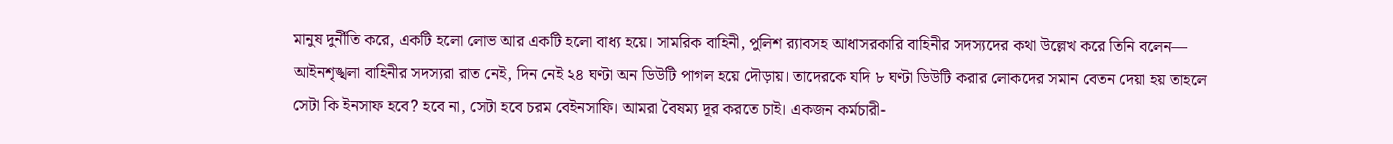মানুষ দুর্নীতি করে, একটি হলো লোভ আর একটি হলো বাধ্য হয়ে। সামরিক বাহিনী, পুলিশ র‌্যাবসহ আধাসরকারি বাহিনীর সদস্যদের কথা উল্লেখ করে তিনি বলেন— আইনশৃঙ্খলা বাহিনীর সদস্যরা রাত নেই, দিন নেই ২৪ ঘণ্টা অন ডিউটি পাগল হয়ে দৌড়ায়। তাদেরকে যদি ৮ ঘণ্টা ডিউটি করার লোকদের সমান বেতন দেয়া হয় তাহলে সেটা কি ইনসাফ হবে? হবে না, সেটা হবে চরম বেইনসাফি। আমরা বৈষম্য দূর করতে চাই। একজন কর্মচারী-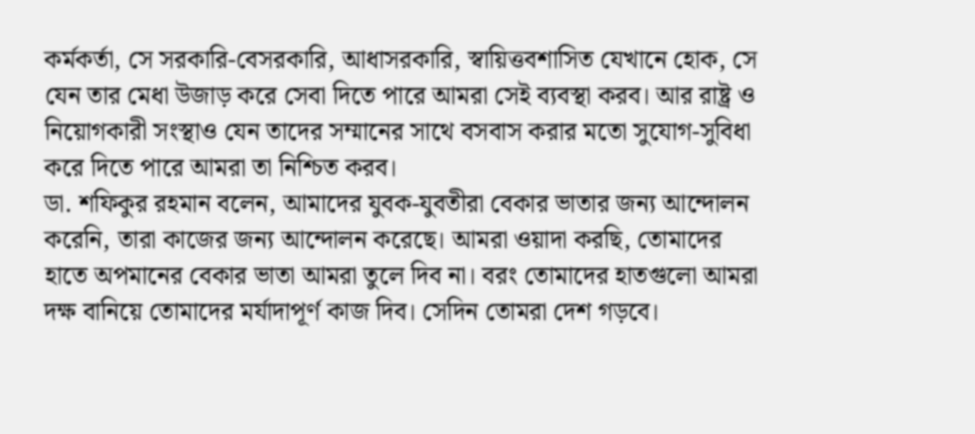কর্মকর্তা, সে সরকারি-বেসরকারি, আধাসরকারি, স্বায়িত্তবশাসিত যেখানে হোক, সে যেন তার মেধা উজাড় করে সেবা দিতে পারে আমরা সেই ব্যবস্থা করব। আর রাষ্ট্র ও নিয়োগকারী সংস্থাও যেন তাদের সম্মানের সাথে বসবাস করার মতো সুযোগ-সুবিধা করে দিতে পারে আমরা তা নিশ্চিত করব।
ডা. শফিকুর রহমান বলেন, আমাদের যুবক-যুবতীরা বেকার ভাতার জন্য আন্দোলন করেনি, তারা কাজের জন্য আন্দোলন করেছে। আমরা ওয়াদা করছি, তোমাদের হাতে অপমানের বেকার ভাতা আমরা তুলে দিব না। বরং তোমাদের হাতগুলো আমরা দক্ষ বানিয়ে তোমাদের মর্যাদাপূর্ণ কাজ দিব। সেদিন তোমরা দেশ গড়বে।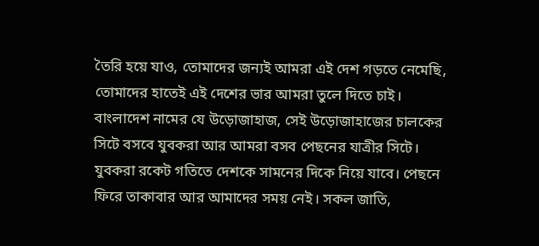তৈরি হয়ে যাও, তোমাদের জন্যই আমরা এই দেশ গড়তে নেমেছি, তোমাদের হাতেই এই দেশের ভার আমরা তুলে দিতে চাই। বাংলাদেশ নামের যে উড়োজাহাজ, সেই উড়োজাহাজের চালকের সিটে বসবে যুবকরা আর আমরা বসব পেছনের যাত্রীর সিটে। যুবকরা রকেট গতিতে দেশকে সামনের দিকে নিয়ে যাবে। পেছনে ফিরে তাকাবার আর আমাদের সময় নেই। সকল জাতি,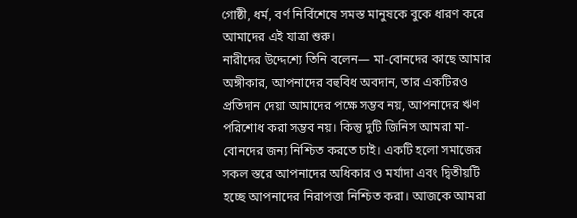গোষ্ঠী, ধর্ম, বর্ণ নির্বিশেষে সমস্ত মানুষকে বুকে ধারণ করে আমাদের এই যাত্রা শুরু।
নারীদের উদ্দেশ্যে তিনি বলেন— মা-বোনদের কাছে আমার অঙ্গীকার, আপনাদের বহুবিধ অবদান, তার একটিরও প্রতিদান দেয়া আমাদের পক্ষে সম্ভব নয়, আপনাদের ঋণ পরিশোধ করা সম্ভব নয়। কিন্তু দুটি জিনিস আমরা মা-বোনদের জন্য নিশ্চিত করতে চাই। একটি হলো সমাজের সকল স্তরে আপনাদের অধিকার ও মর্যাদা এবং দ্বিতীয়টি হচ্ছে আপনাদের নিরাপত্তা নিশ্চিত করা। আজকে আমরা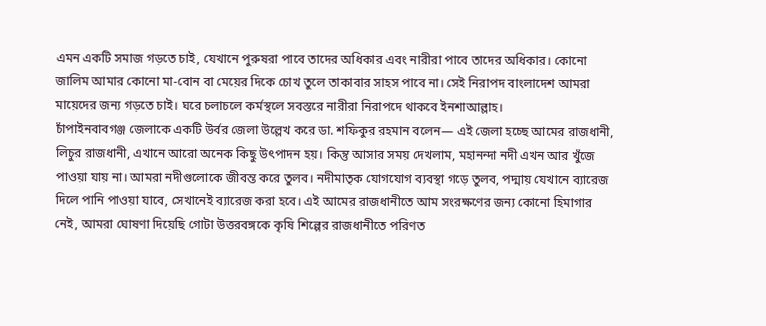এমন একটি সমাজ গড়তে চাই, যেখানে পুরুষরা পাবে তাদের অধিকার এবং নারীরা পাবে তাদের অধিকার। কোনো জালিম আমার কোনো মা-বোন বা মেয়ের দিকে চোখ তুলে তাকাবার সাহস পাবে না। সেই নিরাপদ বাংলাদেশ আমরা মায়েদের জন্য গড়তে চাই। ঘরে চলাচলে কর্মস্থলে সবস্তরে নারীরা নিরাপদে থাকবে ইনশাআল্লাহ।
চাঁপাইনবাবগঞ্জ জেলাকে একটি উর্বর জেলা উল্লেখ করে ডা. শফিকুর রহমান বলেন— এই জেলা হচ্ছে আমের রাজধানী, লিচুর রাজধানী, এখানে আরো অনেক কিছু উৎপাদন হয়। কিন্তু আসার সময় দেখলাম, মহানন্দা নদী এখন আর খুঁজে পাওয়া যায় না। আমরা নদীগুলোকে জীবন্ত করে তুলব। নদীমাতৃক যোগযোগ ব্যবস্থা গড়ে তুলব, পদ্মায় যেখানে ব্যারেজ দিলে পানি পাওয়া যাবে, সেখানেই ব্যারেজ করা হবে। এই আমের রাজধানীতে আম সংরক্ষণের জন্য কোনো হিমাগার নেই, আমরা ঘোষণা দিয়েছি গোটা উত্তরবঙ্গকে কৃষি শিল্পের রাজধানীতে পরিণত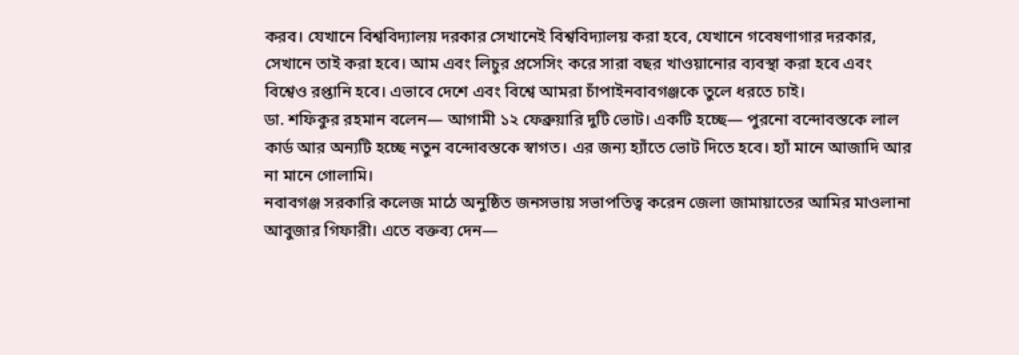করব। যেখানে বিশ্ববিদ্যালয় দরকার সেখানেই বিশ্ববিদ্যালয় করা হবে, যেখানে গবেষণাগার দরকার, সেখানে তাই করা হবে। আম এবং লিচুর প্রসেসিং করে সারা বছর খাওয়ানোর ব্যবস্থা করা হবে এবং বিশ্বেও রপ্তানি হবে। এভাবে দেশে এবং বিশ্বে আমরা চাঁপাইনবাবগঞ্জকে তুলে ধরতে চাই।
ডা. শফিকুর রহমান বলেন— আগামী ১২ ফেব্রুয়ারি দুটি ভোট। একটি হচ্ছে— পুরনো বন্দোবস্তকে লাল কার্ড আর অন্যটি হচ্ছে নতুন বন্দোবস্তকে স্বাগত। এর জন্য হ্যাঁতে ভোট দিতে হবে। হ্যাঁ মানে আজাদি আর না মানে গোলামি।
নবাবগঞ্জ সরকারি কলেজ মাঠে অনুষ্ঠিত জনসভায় সভাপতিত্ব করেন জেলা জামায়াতের আমির মাওলানা আবুজার গিফারী। এতে বক্তব্য দেন—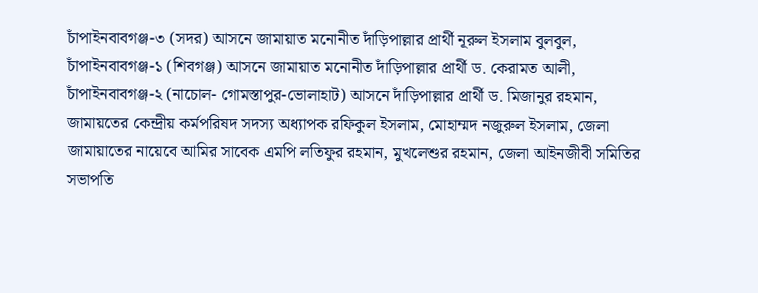চাঁপাইনবাবগঞ্জ-৩ (সদর) আসনে জামায়াত মনোনীত দাঁড়িপাল্লার প্রার্থী নূরুল ইসলাম বুলবুল, চাঁপাইনবাবগঞ্জ-১ (শিবগঞ্জ) আসনে জামায়াত মনোনীত দাঁড়িপাল্লার প্রার্থী ড. কেরামত আলী, চাঁপাইনবাবগঞ্জ-২ (নাচোল- গোমস্তাপুর-ভোলাহাট) আসনে দাঁড়িপাল্লার প্রার্থী ড. মিজানুর রহমান, জামায়তের কেন্দ্রীয় কর্মপরিষদ সদস্য অধ্যাপক রফিকুল ইসলাম, মোহাম্মদ নজুরুল ইসলাম, জেলা জামায়াতের নায়েবে আমির সাবেক এমপি লতিফুর রহমান, মুখলেশুর রহমান, জেলা আইনজীবী সমিতির সভাপতি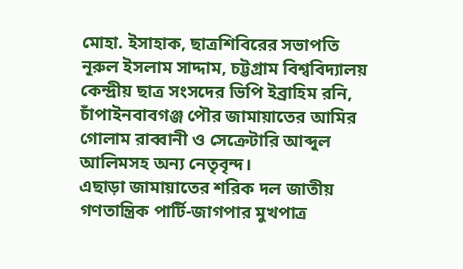মোহা. ইসাহাক, ছাত্রশিবিরের সভাপতি নূরুল ইসলাম সাদ্দাম, চট্টগ্রাম বিশ্ববিদ্যালয় কেন্দ্রীয় ছাত্র সংসদের ভিপি ইব্রাহিম রনি, চাঁপাইনবাবগঞ্জ পৌর জামায়াতের আমির গোলাম রাব্বানী ও সেক্রেটারি আব্দুল আলিমসহ অন্য নেতৃবৃন্দ।
এছাড়া জামায়াতের শরিক দল জাতীয় গণতান্ত্রিক পার্টি-জাগপার মুখপাত্র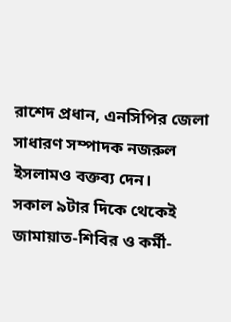রাশেদ প্রধান, এনসিপির জেলা সাধারণ সম্পাদক নজরুল ইসলামও বক্তব্য দেন।
সকাল ৯টার দিকে থেকেই জামায়াত-শিবির ও কর্মী-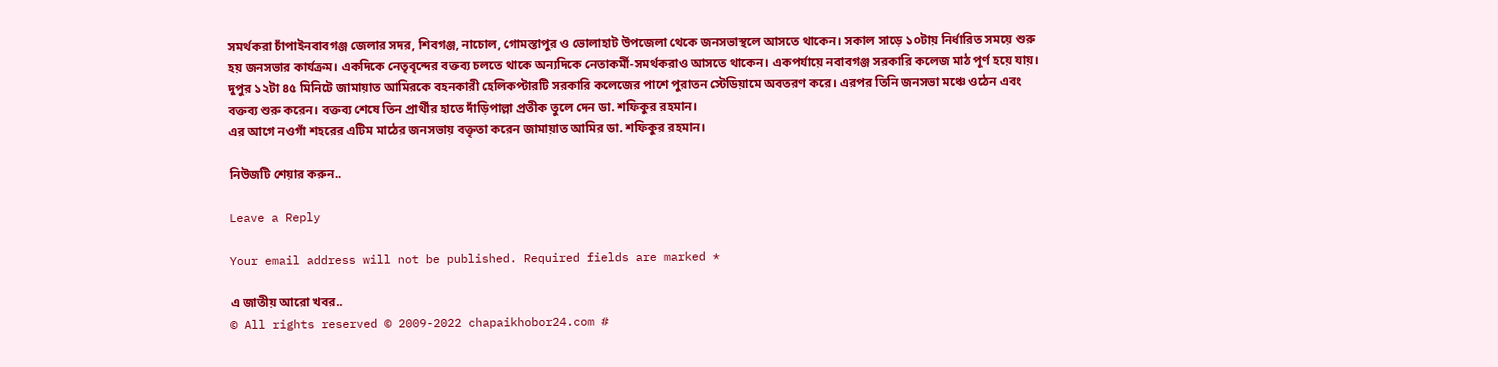সমর্থকরা চাঁপাইনবাবগঞ্জ জেলার সদর, শিবগঞ্জ, নাচোল, গোমস্তাপুর ও ভোলাহাট উপজেলা থেকে জনসভাস্থলে আসতে থাকেন। সকাল সাড়ে ১০টায় নির্ধারিত সময়ে শুরু হয় জনসভার কার্যক্রম। একদিকে নেতৃবৃন্দের বক্তব্য চলতে থাকে অন্যদিকে নেতাকর্মী-সমর্থকরাও আসতে থাকেন। একপর্যায়ে নবাবগঞ্জ সরকারি কলেজ মাঠ পূর্ণ হয়ে যায়।
দুপুর ১২টা ৪৫ মিনিটে জামায়াত আমিরকে বহনকারী হেলিকপ্টারটি সরকারি কলেজের পাশে পুরাতন স্টেডিয়ামে অবতরণ করে। এরপর তিনি জনসভা মঞ্চে ওঠেন এবং বক্তব্য শুরু করেন। বক্তব্য শেষে তিন প্রার্থীর হাতে দাঁড়িপাল্লা প্রতীক তুলে দেন ডা. শফিকুর রহমান।
এর আগে নওগাঁ শহরের এটিম মাঠের জনসভায় বক্তৃতা করেন জামায়াত আমির ডা. শফিকুর রহমান।

নিউজটি শেয়ার করুন..

Leave a Reply

Your email address will not be published. Required fields are marked *

এ জাতীয় আরো খবর..
© All rights reserved © 2009-2022 chapaikhobor24.com #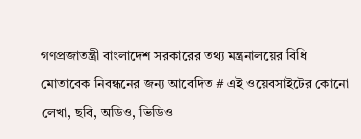গণপ্রজাতন্ত্রী বাংলাদেশ সরকারের তথ্য মন্ত্রনালয়ের বিধি মোতাবেক নিবন্ধনের জন্য আবেদিত # এই ওয়েবসাইটের কোনো লেখা, ছবি, অডিও, ভিডিও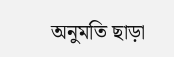অনুমতি ছাড়া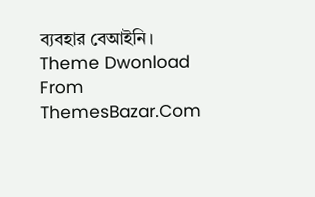ব্যবহার বেআইনি।
Theme Dwonload From ThemesBazar.Com